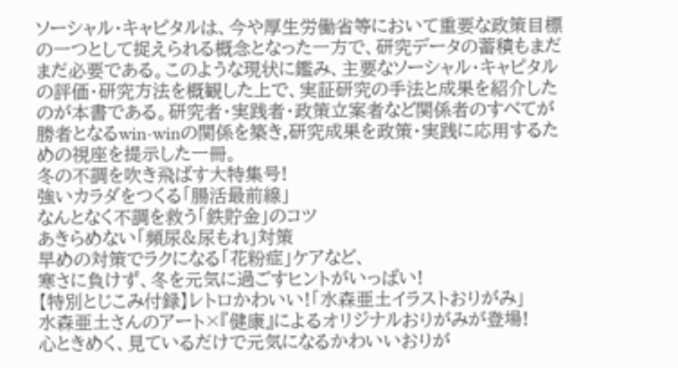ソーシャル・キャピタルは、今や厚生労働省等において重要な政策目標の一つとして捉えられる概念となった一方で、研究データの蓄積もまだまだ必要である。このような現状に鑑み、主要なソーシャル・キャピタルの評価・研究方法を概観した上で、実証研究の手法と成果を紹介したのが本書である。研究者・実践者・政策立案者など関係者のすべてが勝者となるwin-winの関係を築き,研究成果を政策・実践に応用するための視座を提示した一冊。
冬の不調を吹き飛ばす大特集号!
強いカラダをつくる「腸活最前線」
なんとなく不調を救う「鉄貯金」のコツ
あきらめない「頻尿&尿もれ」対策
早めの対策でラクになる「花粉症」ケアなど、
寒さに負けず、冬を元気に過ごすヒントがいっぱい!
【特別とじこみ付録】レトロかわいい!「水森亜土イラストおりがみ」
水森亜土さんのアート×『健康』によるオリジナルおりがみが登場!
心ときめく、見ているだけで元気になるかわいいおりが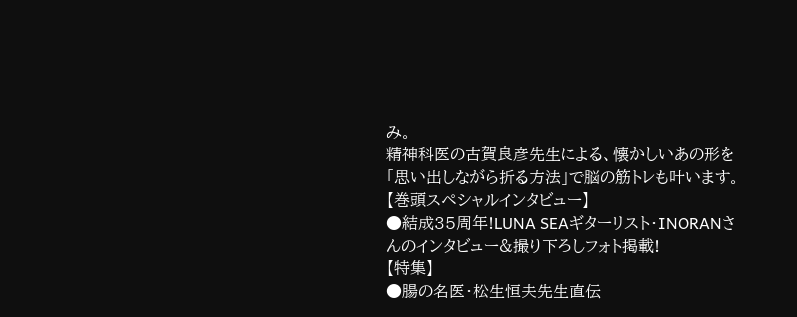み。
精神科医の古賀良彦先生による、懐かしいあの形を「思い出しながら折る方法」で脳の筋トレも叶います。
【巻頭スペシャルインタビュー】
●結成35周年!LUNA SEAギターリスト・INORANさんのインタビュー&撮り下ろしフォト掲載!
【特集】
●腸の名医・松生恒夫先生直伝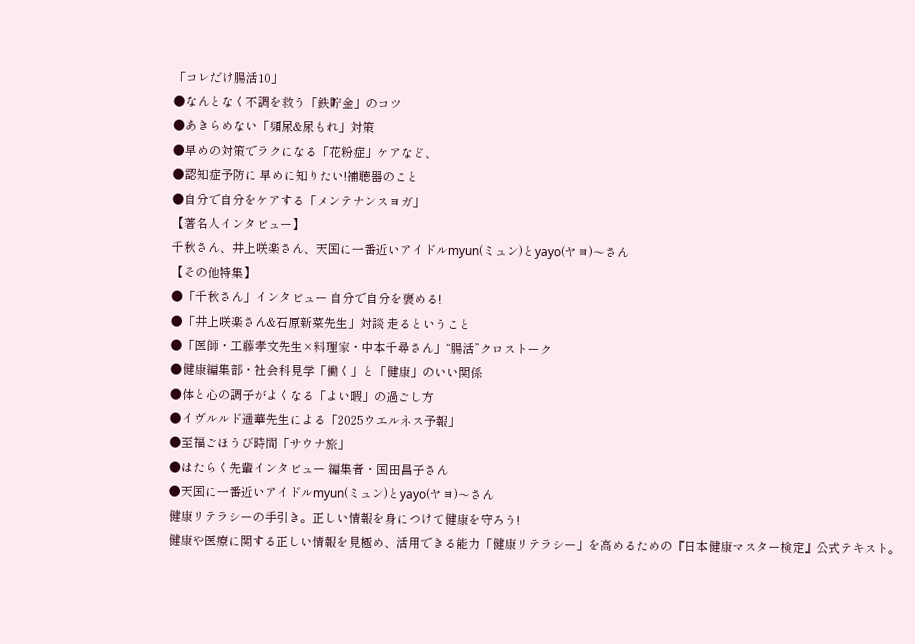「コレだけ腸活10」
●なんとなく不調を救う「鉄貯金」のコツ
●あきらめない「頻尿&尿もれ」対策
●早めの対策でラクになる「花粉症」ケアなど、
●認知症予防に 早めに知りたい!補聴器のこと
●自分で自分をケアする「メンテナンスヨガ」
【著名人インタビュー】
千秋さん、井上咲楽さん、天国に一番近いアイドルmyun(ミュン)とyayo(ヤヨ)〜さん
【その他特集】
●「千秋さん」インタビュー 自分で自分を褒める!
●「井上咲楽さん&石原新菜先生」対談 走るということ
●「医師・工藤孝文先生×料理家・中本千尋さん」“腸活”クロストーク
●健康編集部・社会科見学「働く」と「健康」のいい関係
●体と心の調子がよくなる「よい暇」の過ごし方
●イヴルルド遥華先生による「2025ウエルネス予報」
●至福ごほうび時間「サウナ旅」
●はたらく先輩インタビュー 編集者・国田昌子さん
●天国に一番近いアイドルmyun(ミュン)とyayo(ヤヨ)〜さん
健康リテラシーの手引き。正しい情報を身につけて健康を守ろう!
健康や医療に関する正しい情報を見極め、活用できる能力「健康リテラシー」を高めるための『日本健康マスター検定』公式テキスト。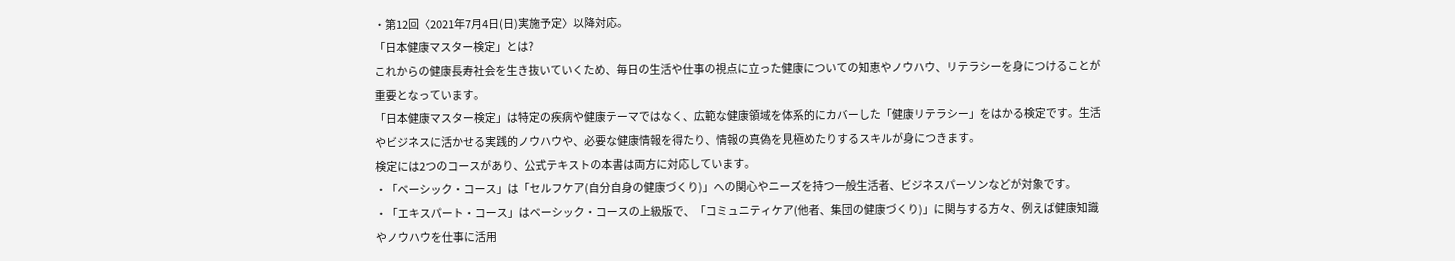・第12回〈2021年7月4日(日)実施予定〉以降対応。
「日本健康マスター検定」とは?
これからの健康長寿社会を生き抜いていくため、毎日の生活や仕事の視点に立った健康についての知恵やノウハウ、リテラシーを身につけることが重要となっています。
「日本健康マスター検定」は特定の疾病や健康テーマではなく、広範な健康領域を体系的にカバーした「健康リテラシー」をはかる検定です。生活やビジネスに活かせる実践的ノウハウや、必要な健康情報を得たり、情報の真偽を見極めたりするスキルが身につきます。
検定には2つのコースがあり、公式テキストの本書は両方に対応しています。
・「ベーシック・コース」は「セルフケア(自分自身の健康づくり)」への関心やニーズを持つ一般生活者、ビジネスパーソンなどが対象です。
・「エキスパート・コース」はベーシック・コースの上級版で、「コミュニティケア(他者、集団の健康づくり)」に関与する方々、例えば健康知識やノウハウを仕事に活用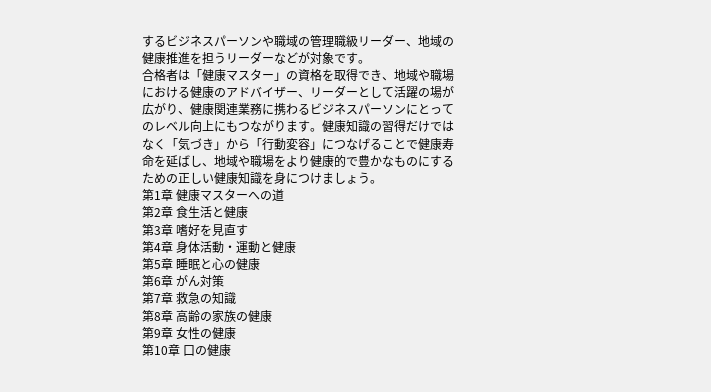するビジネスパーソンや職域の管理職級リーダー、地域の健康推進を担うリーダーなどが対象です。
合格者は「健康マスター」の資格を取得でき、地域や職場における健康のアドバイザー、リーダーとして活躍の場が広がり、健康関連業務に携わるビジネスパーソンにとってのレベル向上にもつながります。健康知識の習得だけではなく「気づき」から「行動変容」につなげることで健康寿命を延ばし、地域や職場をより健康的で豊かなものにするための正しい健康知識を身につけましょう。
第1章 健康マスターへの道
第2章 食生活と健康
第3章 嗜好を見直す
第4章 身体活動・運動と健康
第5章 睡眠と心の健康
第6章 がん対策
第7章 救急の知識
第8章 高齢の家族の健康
第9章 女性の健康
第10章 口の健康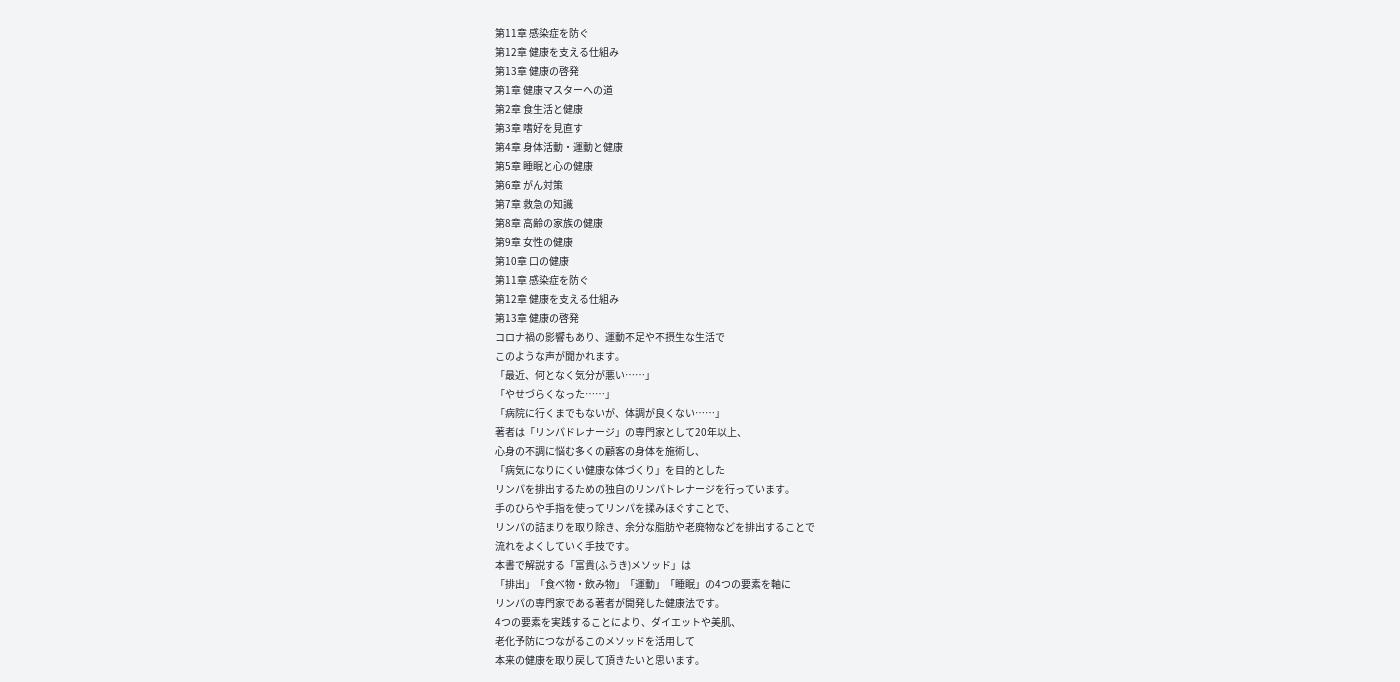第11章 感染症を防ぐ
第12章 健康を支える仕組み
第13章 健康の啓発
第1章 健康マスターへの道
第2章 食生活と健康
第3章 嗜好を見直す
第4章 身体活動・運動と健康
第5章 睡眠と心の健康
第6章 がん対策
第7章 救急の知識
第8章 高齢の家族の健康
第9章 女性の健康
第10章 口の健康
第11章 感染症を防ぐ
第12章 健康を支える仕組み
第13章 健康の啓発
コロナ禍の影響もあり、運動不足や不摂生な生活で
このような声が聞かれます。
「最近、何となく気分が悪い……」
「やせづらくなった……」
「病院に行くまでもないが、体調が良くない……」
著者は「リンパドレナージ」の専門家として20年以上、
心身の不調に悩む多くの顧客の身体を施術し、
「病気になりにくい健康な体づくり」を目的とした
リンパを排出するための独自のリンパトレナージを行っています。
手のひらや手指を使ってリンパを揉みほぐすことで、
リンパの詰まりを取り除き、余分な脂肪や老廃物などを排出することで
流れをよくしていく手技です。
本書で解説する「富貴(ふうき)メソッド」は
「排出」「食べ物・飲み物」「運動」「睡眠」の4つの要素を軸に
リンパの専門家である著者が開発した健康法です。
4つの要素を実践することにより、ダイエットや美肌、
老化予防につながるこのメソッドを活用して
本来の健康を取り戻して頂きたいと思います。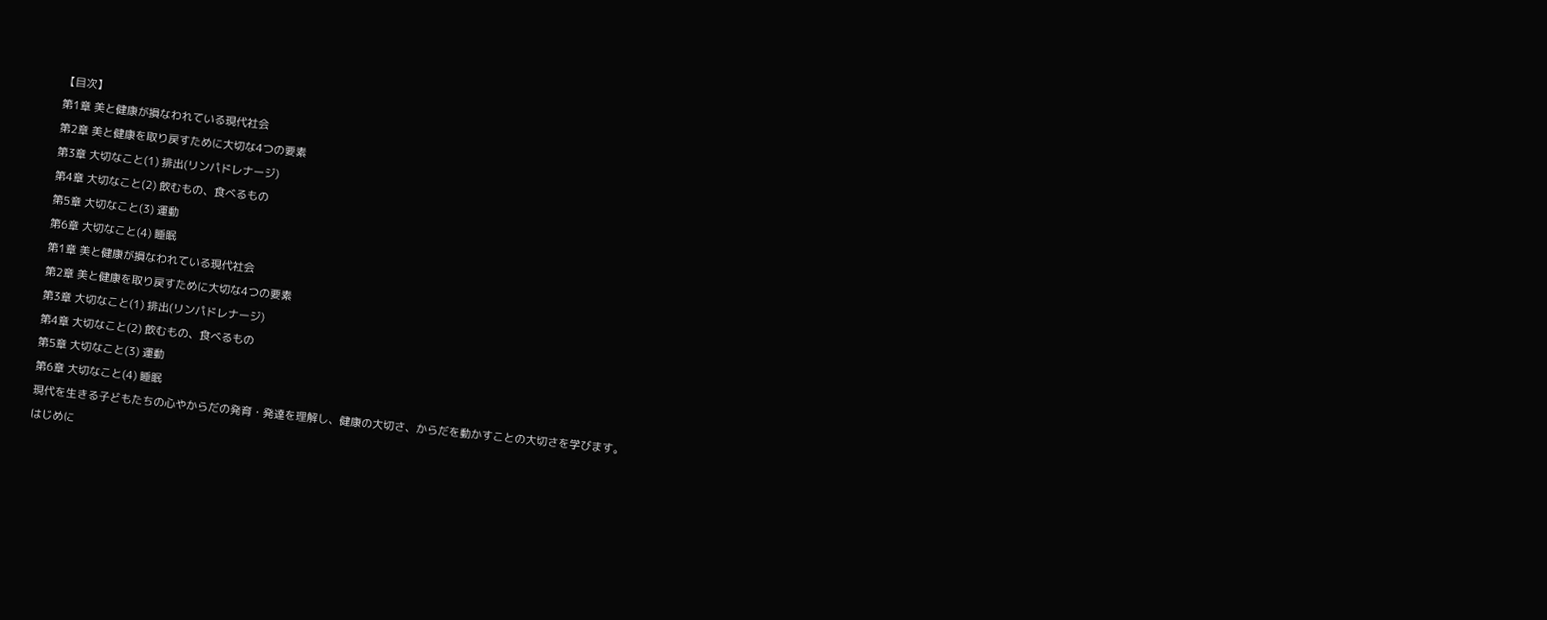【目次】
第1章 美と健康が損なわれている現代社会
第2章 美と健康を取り戻すために大切な4つの要素
第3章 大切なこと(1) 排出(リンパドレナージ)
第4章 大切なこと(2) 飲むもの、食べるもの
第5章 大切なこと(3) 運動
第6章 大切なこと(4) 睡眠
第1章 美と健康が損なわれている現代社会
第2章 美と健康を取り戻すために大切な4つの要素
第3章 大切なこと(1) 排出(リンパドレナージ)
第4章 大切なこと(2) 飲むもの、食べるもの
第5章 大切なこと(3) 運動
第6章 大切なこと(4) 睡眠
現代を生きる子どもたちの心やからだの発育・発達を理解し、健康の大切さ、からだを動かすことの大切さを学びます。
はじめに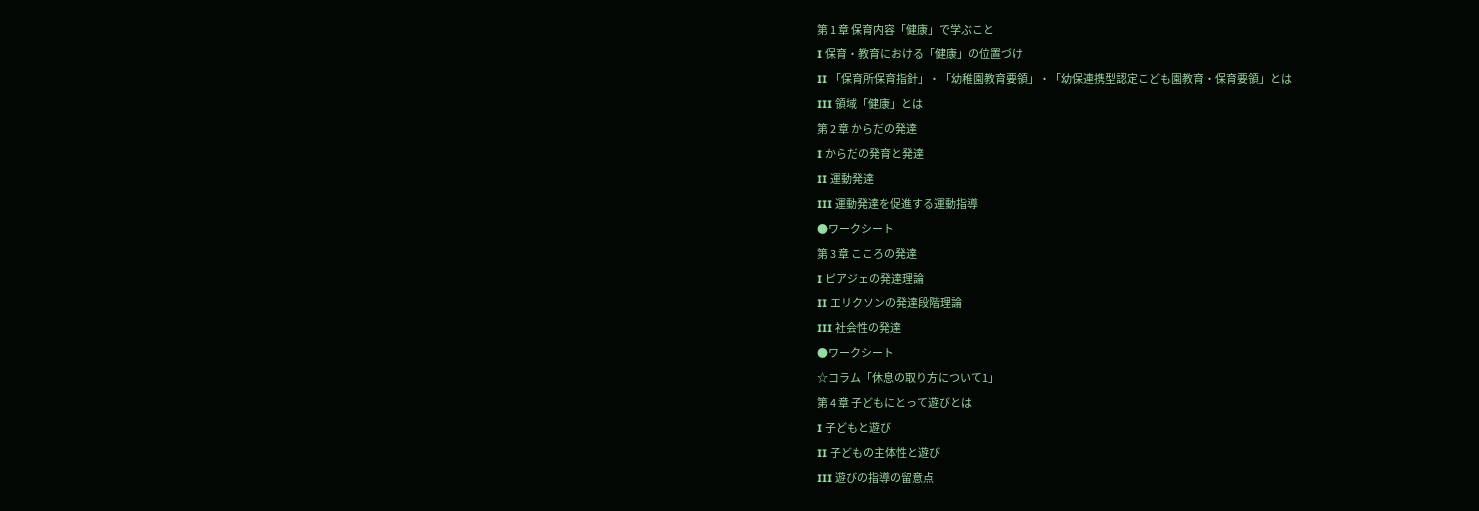第 1 章 保育内容「健康」で学ぶこと
I 保育・教育における「健康」の位置づけ
II 「保育所保育指針」・「幼稚園教育要領」・「幼保連携型認定こども園教育・保育要領」とは
III 領域「健康」とは
第 2 章 からだの発達
I からだの発育と発達
II 運動発達
III 運動発達を促進する運動指導
●ワークシート
第 3 章 こころの発達
I ピアジェの発達理論
II エリクソンの発達段階理論
III 社会性の発達
●ワークシート
☆コラム「休息の取り方について1」
第 4 章 子どもにとって遊びとは
I 子どもと遊び
II 子どもの主体性と遊び
III 遊びの指導の留意点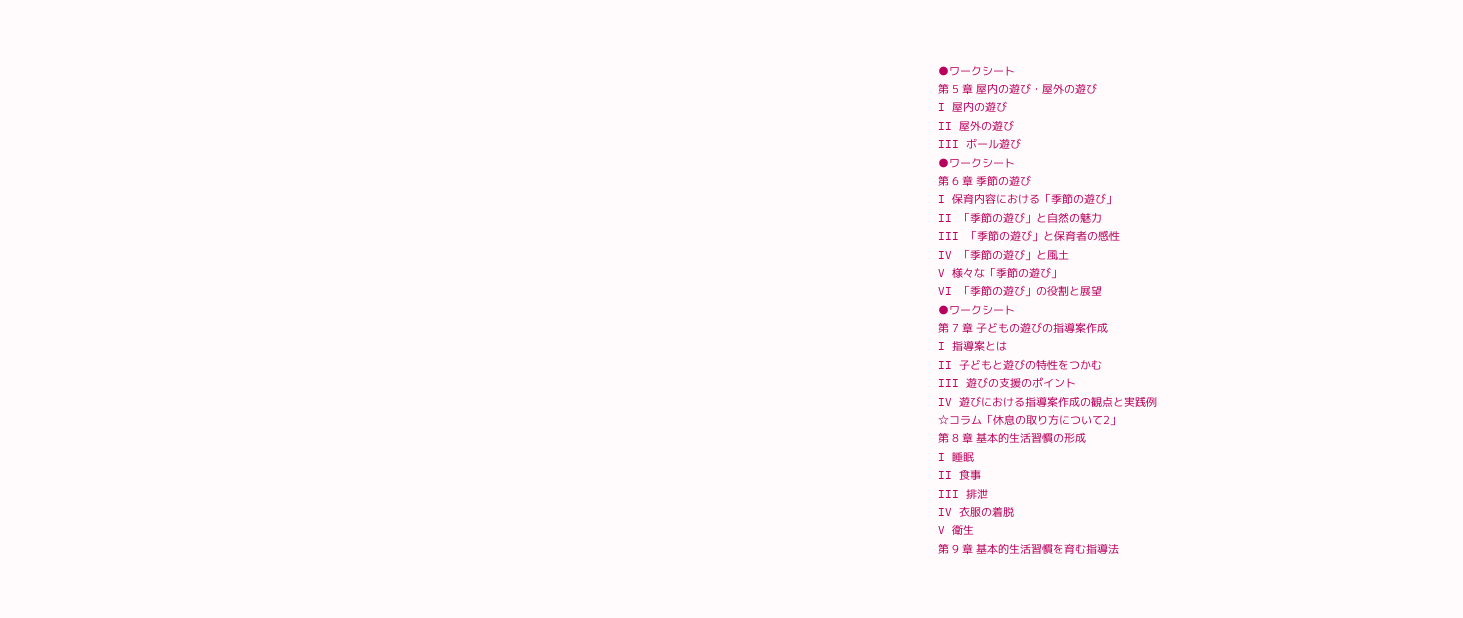●ワークシート
第 5 章 屋内の遊び・屋外の遊び
I 屋内の遊び
II 屋外の遊び
III ボール遊び
●ワークシート
第 6 章 季節の遊び
I 保育内容における「季節の遊び」
II 「季節の遊び」と自然の魅力
III 「季節の遊び」と保育者の感性
IV 「季節の遊び」と風土
V 様々な「季節の遊び」
VI 「季節の遊び」の役割と展望
●ワークシート
第 7 章 子どもの遊びの指導案作成
I 指導案とは
II 子どもと遊びの特性をつかむ
III 遊びの支援のポイント
IV 遊びにおける指導案作成の観点と実践例
☆コラム「休息の取り方について2」
第 8 章 基本的生活習慣の形成
I 睡眠
II 食事
III 排泄
IV 衣服の着脱
V 衛生
第 9 章 基本的生活習慣を育む指導法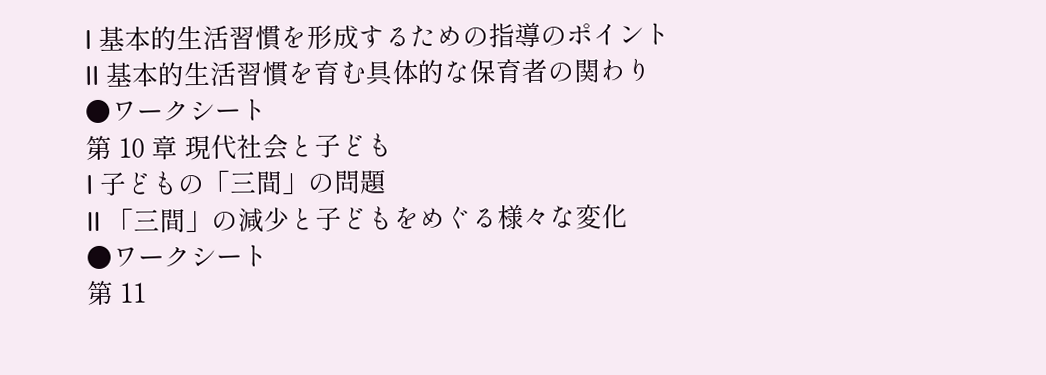I 基本的生活習慣を形成するための指導のポイント
II 基本的生活習慣を育む具体的な保育者の関わり
●ワークシート
第 10 章 現代社会と子ども
I 子どもの「三間」の問題
II 「三間」の減少と子どもをめぐる様々な変化
●ワークシート
第 11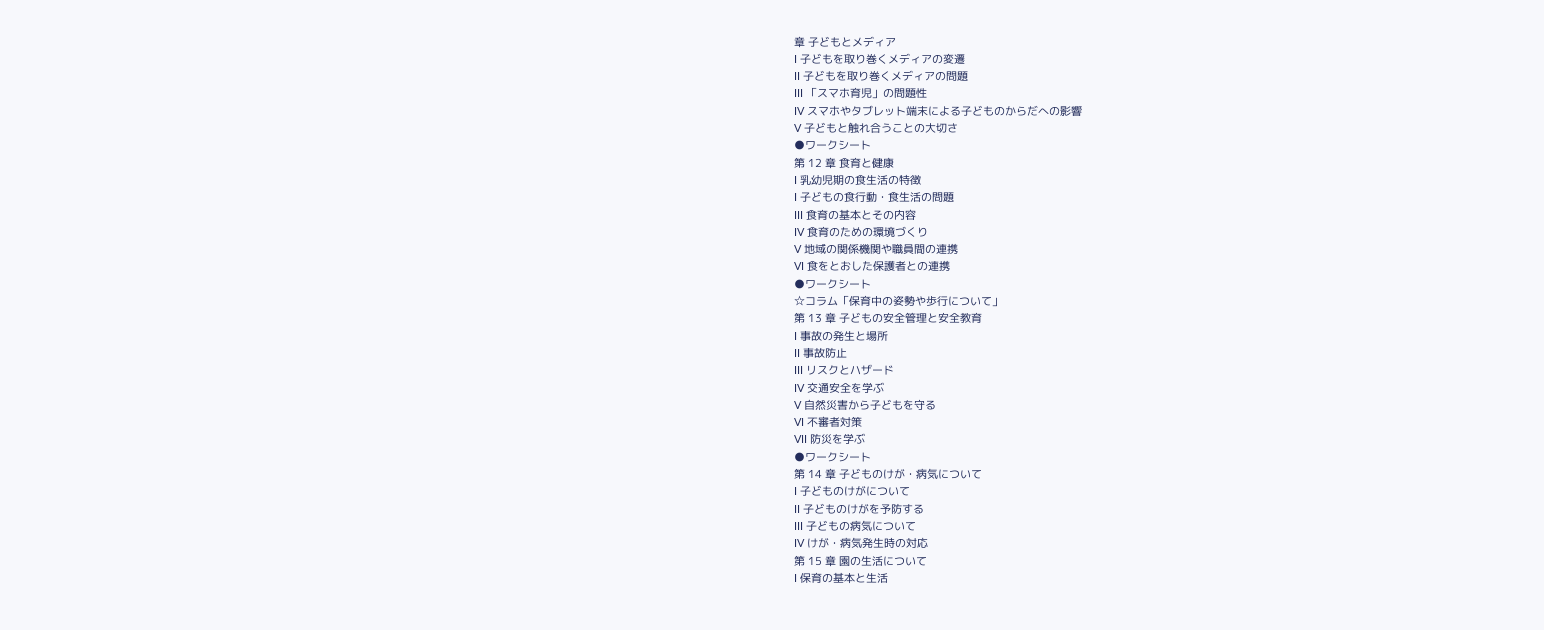章 子どもとメディア
I 子どもを取り巻くメディアの変遷
II 子どもを取り巻くメディアの問題
III 「スマホ育児」の問題性
IV スマホやタブレット端末による子どものからだへの影響
V 子どもと触れ合うことの大切さ
●ワークシート
第 12 章 食育と健康
I 乳幼児期の食生活の特徴
I 子どもの食行動・食生活の問題
III 食育の基本とその内容
IV 食育のための環境づくり
V 地域の関係機関や職員間の連携
VI 食をとおした保護者との連携
●ワークシート
☆コラム「保育中の姿勢や歩行について」
第 13 章 子どもの安全管理と安全教育
I 事故の発生と場所
II 事故防止
III リスクとハザード
IV 交通安全を学ぶ
V 自然災害から子どもを守る
VI 不審者対策
VII 防災を学ぶ
●ワークシート
第 14 章 子どものけが・病気について
I 子どものけがについて
II 子どものけがを予防する
III 子どもの病気について
IV けが・病気発生時の対応
第 15 章 園の生活について
I 保育の基本と生活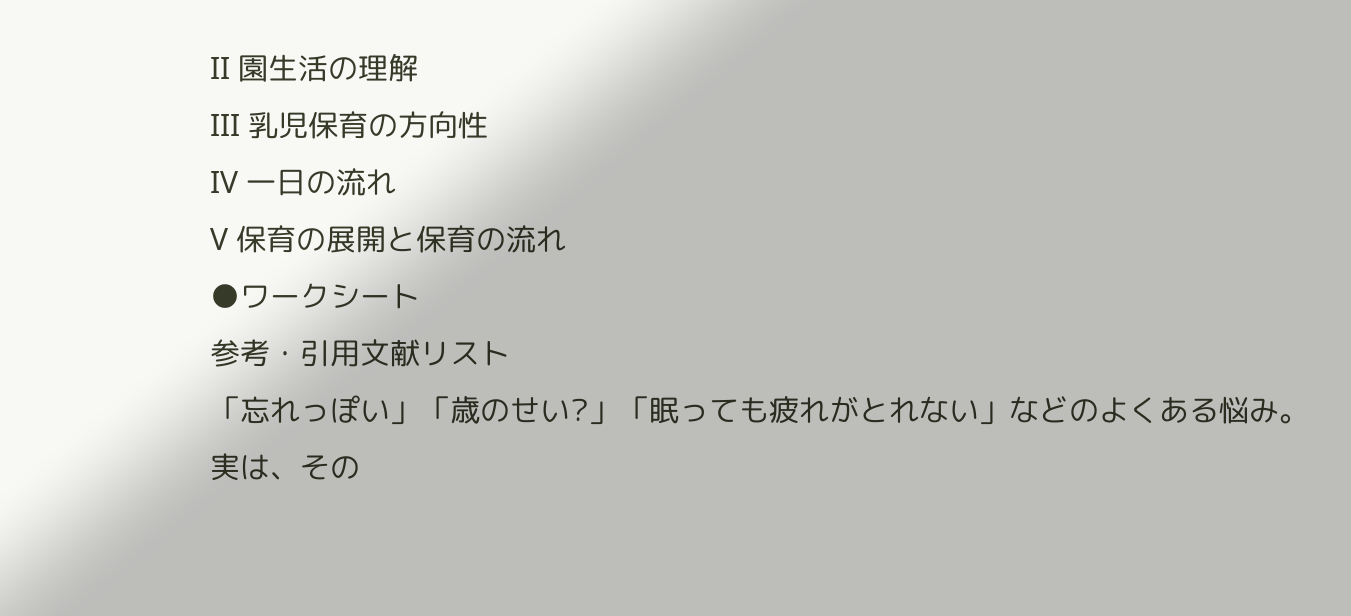II 園生活の理解
III 乳児保育の方向性
IV 一日の流れ
V 保育の展開と保育の流れ
●ワークシート
参考・引用文献リスト
「忘れっぽい」「歳のせい?」「眠っても疲れがとれない」などのよくある悩み。
実は、その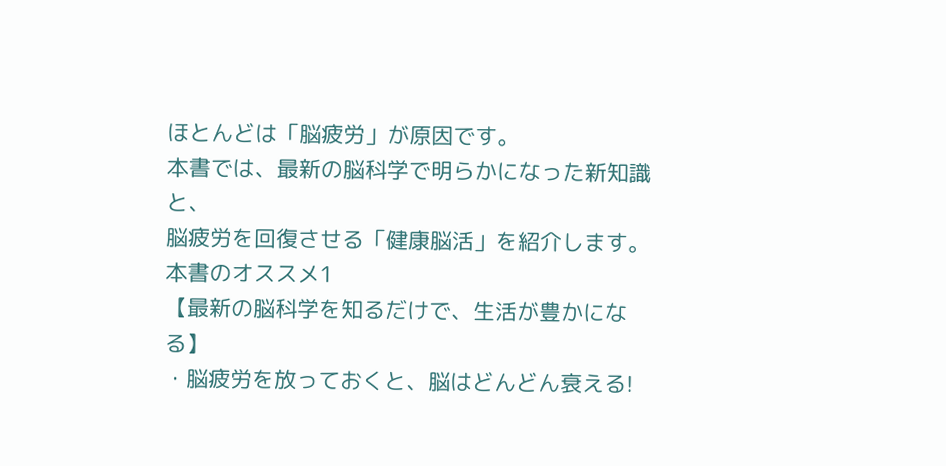ほとんどは「脳疲労」が原因です。
本書では、最新の脳科学で明らかになった新知識と、
脳疲労を回復させる「健康脳活」を紹介します。
本書のオススメ1
【最新の脳科学を知るだけで、生活が豊かになる】
・脳疲労を放っておくと、脳はどんどん衰える!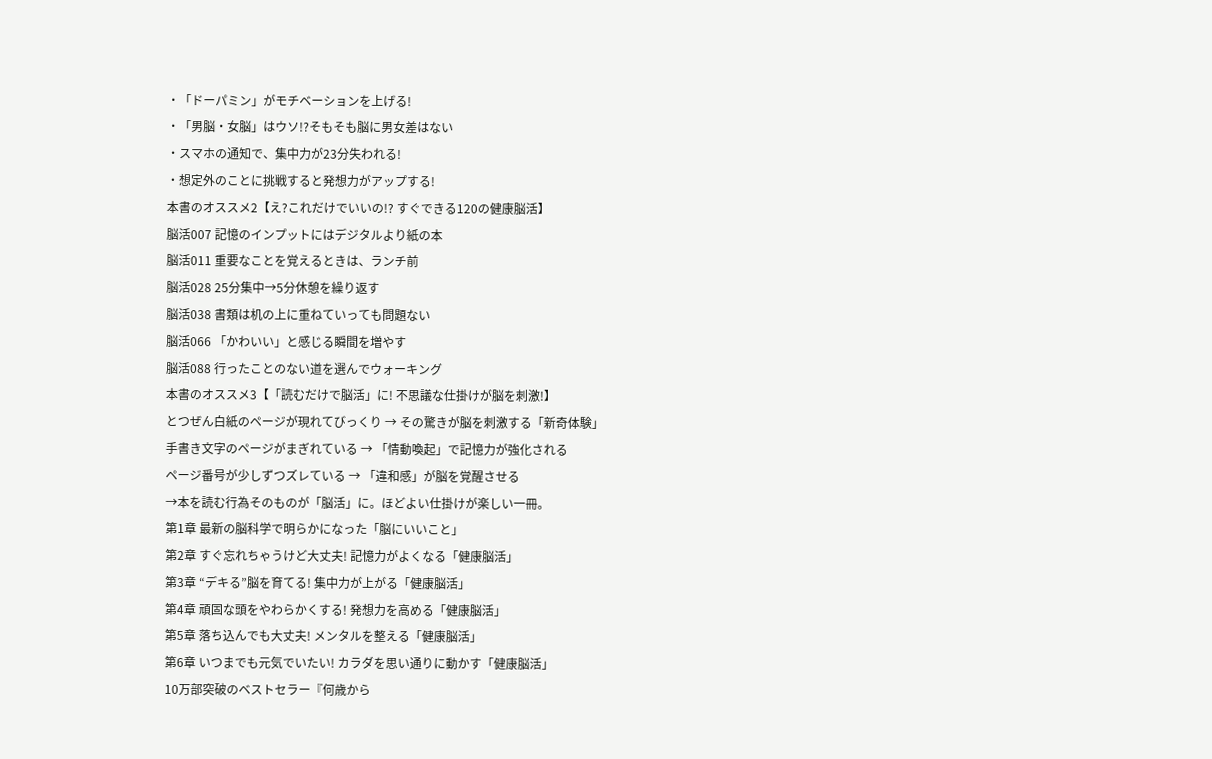・「ドーパミン」がモチベーションを上げる!
・「男脳・女脳」はウソ!?そもそも脳に男女差はない
・スマホの通知で、集中力が23分失われる!
・想定外のことに挑戦すると発想力がアップする!
本書のオススメ2【え?これだけでいいの!? すぐできる120の健康脳活】
脳活007 記憶のインプットにはデジタルより紙の本
脳活011 重要なことを覚えるときは、ランチ前
脳活028 25分集中→5分休憩を繰り返す
脳活038 書類は机の上に重ねていっても問題ない
脳活066 「かわいい」と感じる瞬間を増やす
脳活088 行ったことのない道を選んでウォーキング
本書のオススメ3【「読むだけで脳活」に! 不思議な仕掛けが脳を刺激!】
とつぜん白紙のページが現れてびっくり → その驚きが脳を刺激する「新奇体験」
手書き文字のページがまぎれている → 「情動喚起」で記憶力が強化される
ページ番号が少しずつズレている → 「違和感」が脳を覚醒させる
→本を読む行為そのものが「脳活」に。ほどよい仕掛けが楽しい一冊。
第1章 最新の脳科学で明らかになった「脳にいいこと」
第2章 すぐ忘れちゃうけど大丈夫! 記憶力がよくなる「健康脳活」
第3章 “デキる”脳を育てる! 集中力が上がる「健康脳活」
第4章 頑固な頭をやわらかくする! 発想力を高める「健康脳活」
第5章 落ち込んでも大丈夫! メンタルを整える「健康脳活」
第6章 いつまでも元気でいたい! カラダを思い通りに動かす「健康脳活」
10万部突破のベストセラー『何歳から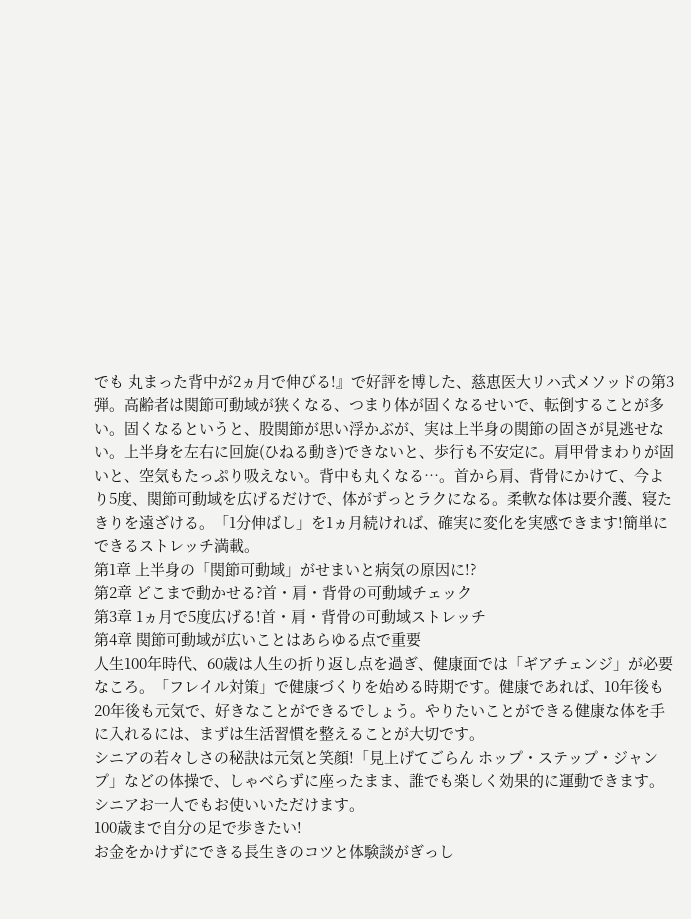でも 丸まった背中が2ヵ月で伸びる!』で好評を博した、慈恵医大リハ式メソッドの第3弾。高齢者は関節可動域が狭くなる、つまり体が固くなるせいで、転倒することが多い。固くなるというと、股関節が思い浮かぶが、実は上半身の関節の固さが見逃せない。上半身を左右に回旋(ひねる動き)できないと、歩行も不安定に。肩甲骨まわりが固いと、空気もたっぷり吸えない。背中も丸くなる…。首から肩、背骨にかけて、今より5度、関節可動域を広げるだけで、体がずっとラクになる。柔軟な体は要介護、寝たきりを遠ざける。「1分伸ばし」を1ヵ月続ければ、確実に変化を実感できます!簡単にできるストレッチ満載。
第1章 上半身の「関節可動域」がせまいと病気の原因に!?
第2章 どこまで動かせる?首・肩・背骨の可動域チェック
第3章 1ヵ月で5度広げる!首・肩・背骨の可動域ストレッチ
第4章 関節可動域が広いことはあらゆる点で重要
人生100年時代、60歳は人生の折り返し点を過ぎ、健康面では「ギアチェンジ」が必要なころ。「フレイル対策」で健康づくりを始める時期です。健康であれば、10年後も20年後も元気で、好きなことができるでしょう。やりたいことができる健康な体を手に入れるには、まずは生活習慣を整えることが大切です。
シニアの若々しさの秘訣は元気と笑顔!「見上げてごらん ホップ・ステップ・ジャンプ」などの体操で、しゃべらずに座ったまま、誰でも楽しく効果的に運動できます。シニアお一人でもお使いいただけます。
100歳まで自分の足で歩きたい!
お金をかけずにできる長生きのコツと体験談がぎっし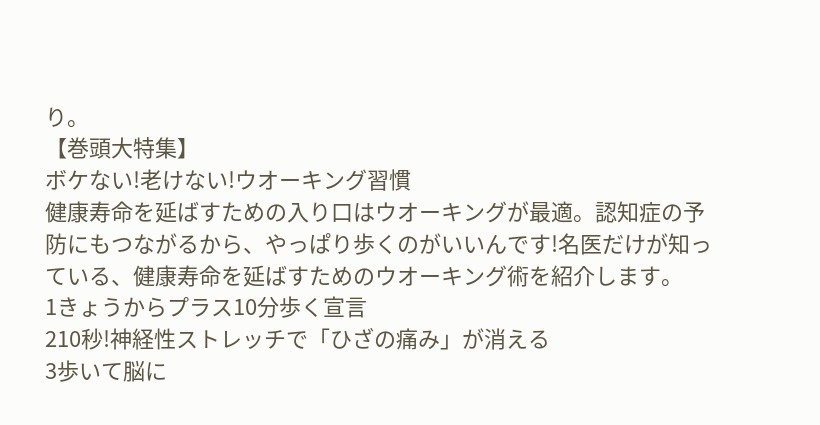り。
【巻頭大特集】
ボケない!老けない!ウオーキング習慣
健康寿命を延ばすための入り口はウオーキングが最適。認知症の予防にもつながるから、やっぱり歩くのがいいんです!名医だけが知っている、健康寿命を延ばすためのウオーキング術を紹介します。
1きょうからプラス10分歩く宣言
210秒!神経性ストレッチで「ひざの痛み」が消える
3歩いて脳に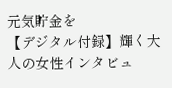元気貯金を
【デジタル付録】輝く大人の女性インタビュ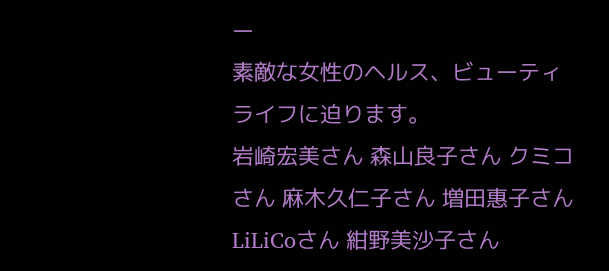ー
素敵な女性のヘルス、ビューティライフに迫ります。
岩崎宏美さん 森山良子さん クミコさん 麻木久仁子さん 増田惠子さん LiLiCoさん 紺野美沙子さん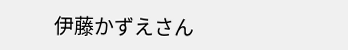伊藤かずえさん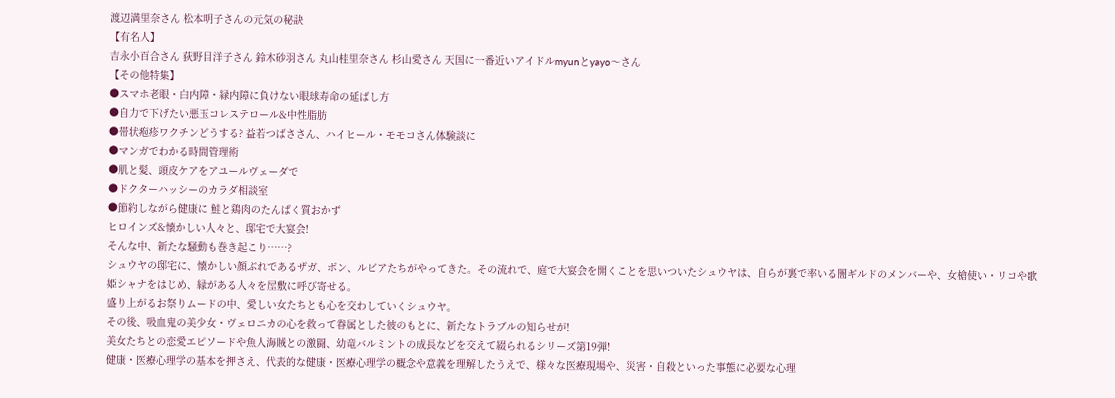渡辺満里奈さん 松本明子さんの元気の秘訣
【有名人】
吉永小百合さん 荻野目洋子さん 鈴木砂羽さん 丸山桂里奈さん 杉山愛さん 天国に一番近いアイドルmyunとyayo〜さん
【その他特集】
●スマホ老眼・白内障・緑内障に負けない眼球寿命の延ばし方
●自力で下げたい悪玉コレステロール&中性脂肪
●帯状疱疹ワクチンどうする? 益若つばささん、ハイヒール・モモコさん体験談に
●マンガでわかる時間管理術
●肌と髪、頭皮ケアをアユールヴェーダで
●ドクターハッシーのカラダ相談室
●節約しながら健康に 鮭と鶏肉のたんぱく質おかず
ヒロインズ&懐かしい人々と、邸宅で大宴会!
そんな中、新たな騒動も巻き起こり……?
シュウヤの邸宅に、懐かしい顔ぶれであるザガ、ボン、ルビアたちがやってきた。その流れで、庭で大宴会を開くことを思いついたシュウヤは、自らが裏で率いる闇ギルドのメンバーや、女槍使い・リコや歌姫シャナをはじめ、縁がある人々を屋敷に呼び寄せる。
盛り上がるお祭りムードの中、愛しい女たちとも心を交わしていくシュウヤ。
その後、吸血鬼の美少女・ヴェロニカの心を救って眷属とした彼のもとに、新たなトラブルの知らせが!
美女たちとの恋愛エピソードや魚人海賊との激闘、幼竜バルミントの成長などを交えて綴られるシリーズ第19弾!
健康・医療心理学の基本を押さえ、代表的な健康・医療心理学の概念や意義を理解したうえで、様々な医療現場や、災害・自殺といった事態に必要な心理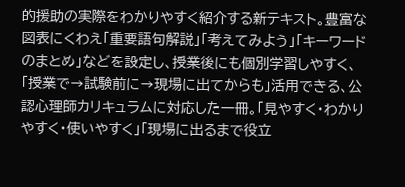的援助の実際をわかりやすく紹介する新テキスト。豊富な図表にくわえ「重要語句解説」「考えてみよう」「キーワードのまとめ」などを設定し、授業後にも個別学習しやすく、「授業で→試験前に→現場に出てからも」活用できる、公認心理師カリキュラムに対応した一冊。「見やすく・わかりやすく・使いやすく」「現場に出るまで役立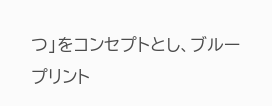つ」をコンセプトとし、ブループリント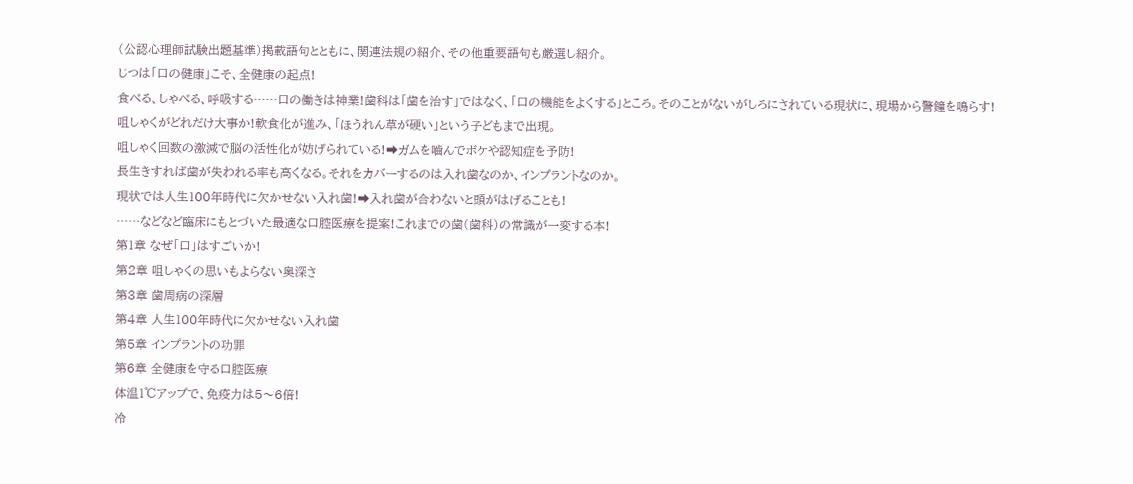(公認心理師試験出題基準)掲載語句とともに、関連法規の紹介、その他重要語句も厳選し紹介。
じつは「口の健康」こそ、全健康の起点!
食べる、しゃべる、呼吸する……口の働きは神業!歯科は「歯を治す」ではなく、「口の機能をよくする」ところ。そのことがないがしろにされている現状に、現場から警鐘を鳴らす!
咀しゃくがどれだけ大事か!軟食化が進み、「ほうれん草が硬い」という子どもまで出現。
咀しゃく回数の激減で脳の活性化が妨げられている!➡ガムを嚙んでボケや認知症を予防!
長生きすれば歯が失われる率も高くなる。それをカバーするのは入れ歯なのか、インプラントなのか。
現状では人生100年時代に欠かせない入れ歯!➡入れ歯が合わないと頭がはげることも!
……などなど臨床にもとづいた最適な口腔医療を提案!これまでの歯(歯科)の常識が一変する本!
第1章 なぜ「口」はすごいか!
第2章 咀しゃくの思いもよらない奥深さ
第3章 歯周病の深層
第4章 人生100年時代に欠かせない入れ歯
第5章 インプラントの功罪
第6章 全健康を守る口腔医療
体温1℃アップで、免疫力は5〜6倍!
冷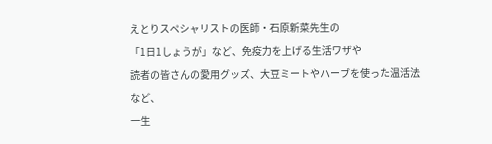えとりスペシャリストの医師・石原新菜先生の
「1日1しょうが」など、免疫力を上げる生活ワザや
読者の皆さんの愛用グッズ、大豆ミートやハーブを使った温活法など、
一生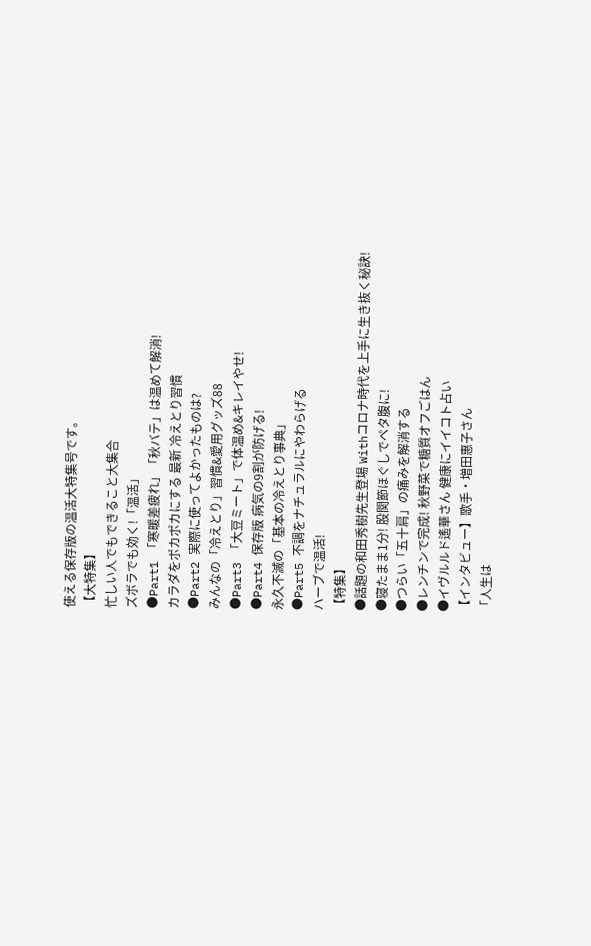使える保存版の温活大特集号です。
【大特集】
忙しい人でもできること大集合
ズボラでも効く!「温活」
●Part1 「寒暖差疲れ」「秋バテ」は温めて解消!
カラダをポカポカにする 最新 冷えとり習慣
●Part2 実際に使ってよかったものは?
みんなの「冷えとり」習慣&愛用グッズ88
●Part3 「大豆ミート」で体温め&キレイやせ!
●Part4 保存版 病気の9割が防げる!
永久不滅の「基本の冷えとり事典」
●Part5 不調をナチュラルにやわらげる
ハーブで温活!
【特集】
●話題の和田秀樹先生登場 Withコロナ時代を上手に生き抜く秘訣!
●寝たまま1分! 股関節ほぐしでペタ腹に!
●つらい「五十肩」の痛みを解消する
●レンチンで完成! 秋野菜で糖質オフごはん
●イヴルルド遙華さん 健康にイイコト占い
【インタビュー】歌手・増田惠子さん
「人生は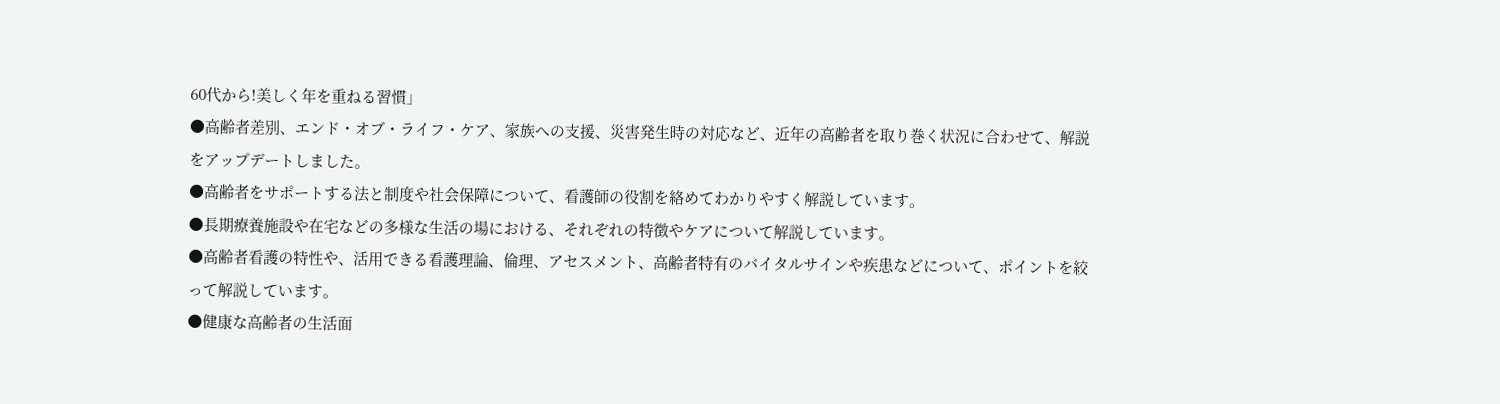60代から!美しく年を重ねる習慣」
●高齢者差別、エンド・オブ・ライフ・ケア、家族への支援、災害発生時の対応など、近年の高齢者を取り巻く状況に合わせて、解説をアップデートしました。
●高齢者をサポートする法と制度や社会保障について、看護師の役割を絡めてわかりやすく解説しています。
●長期療養施設や在宅などの多様な生活の場における、それぞれの特徴やケアについて解説しています。
●高齢者看護の特性や、活用できる看護理論、倫理、アセスメント、高齢者特有のバイタルサインや疾患などについて、ポイントを絞って解説しています。
●健康な高齢者の生活面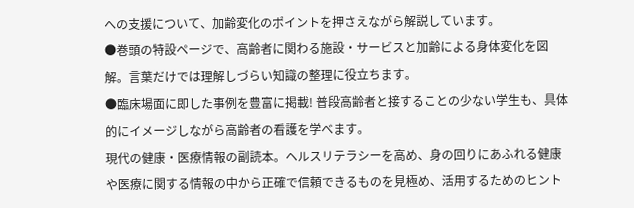への支援について、加齢変化のポイントを押さえながら解説しています。
●巻頭の特設ページで、高齢者に関わる施設・サービスと加齢による身体変化を図解。言葉だけでは理解しづらい知識の整理に役立ちます。
●臨床場面に即した事例を豊富に掲載! 普段高齢者と接することの少ない学生も、具体的にイメージしながら高齢者の看護を学べます。
現代の健康・医療情報の副読本。ヘルスリテラシーを高め、身の回りにあふれる健康や医療に関する情報の中から正確で信頼できるものを見極め、活用するためのヒント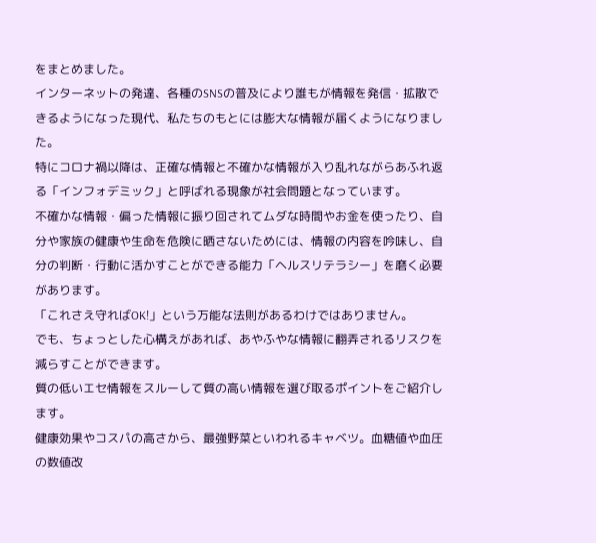をまとめました。
インターネットの発達、各種のSNSの普及により誰もが情報を発信・拡散できるようになった現代、私たちのもとには膨大な情報が届くようになりました。
特にコロナ禍以降は、正確な情報と不確かな情報が入り乱れながらあふれ返る「インフォデミック」と呼ばれる現象が社会問題となっています。
不確かな情報・偏った情報に振り回されてムダな時間やお金を使ったり、自分や家族の健康や生命を危険に晒さないためには、情報の内容を吟味し、自分の判断・行動に活かすことができる能力「ヘルスリテラシー」を磨く必要があります。
「これさえ守ればOK!」という万能な法則があるわけではありません。
でも、ちょっとした心構えがあれば、あやふやな情報に翻弄されるリスクを減らすことができます。
質の低いエセ情報をスルーして質の高い情報を選び取るポイントをご紹介します。
健康効果やコスパの高さから、最強野菜といわれるキャベツ。血糖値や血圧の数値改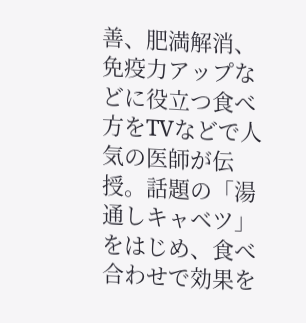善、肥満解消、免疫力アップなどに役立つ食べ方をTVなどで人気の医師が伝授。話題の「湯通しキャベツ」をはじめ、食べ合わせで効果を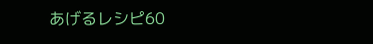あげるレシピ60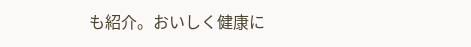も紹介。おいしく健康に